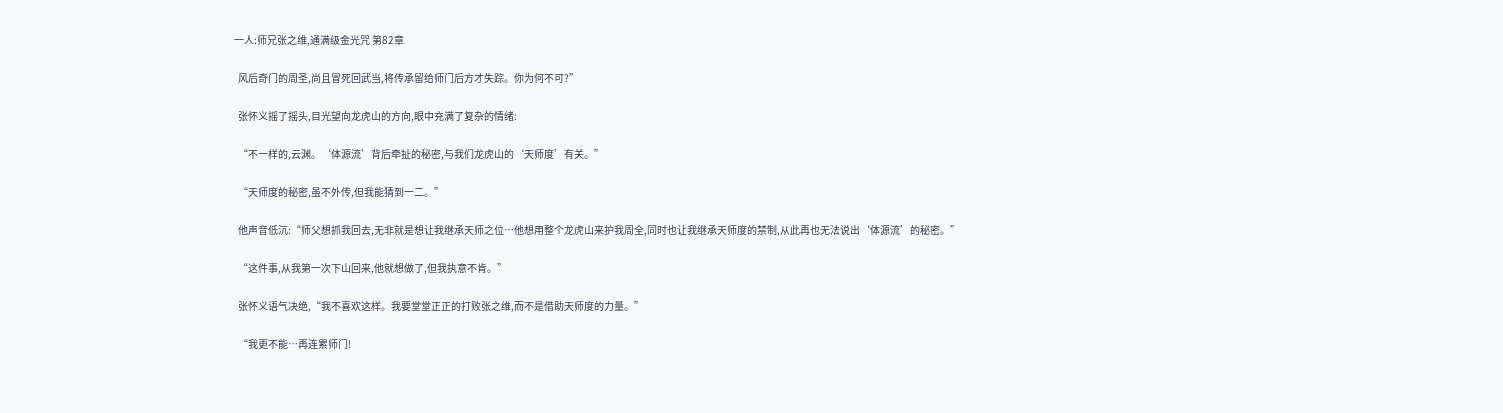一人:师兄张之维,通满级金光咒 第82章

  风后奇门的周圣,尚且冒死回武当,将传承留给师门后方才失踪。你为何不可?”

  张怀义摇了摇头,目光望向龙虎山的方向,眼中充满了复杂的情绪:

  “不一样的,云渊。‘体源流’背后牵扯的秘密,与我们龙虎山的‘天师度’有关。”

  “天师度的秘密,虽不外传,但我能猜到一二。”

  他声音低沉:“师父想抓我回去,无非就是想让我继承天师之位…他想用整个龙虎山来护我周全,同时也让我继承天师度的禁制,从此再也无法说出‘体源流’的秘密。”

  “这件事,从我第一次下山回来,他就想做了,但我执意不肯。”

  张怀义语气决绝,“我不喜欢这样。我要堂堂正正的打败张之维,而不是借助天师度的力量。”

  “我更不能…再连累师门!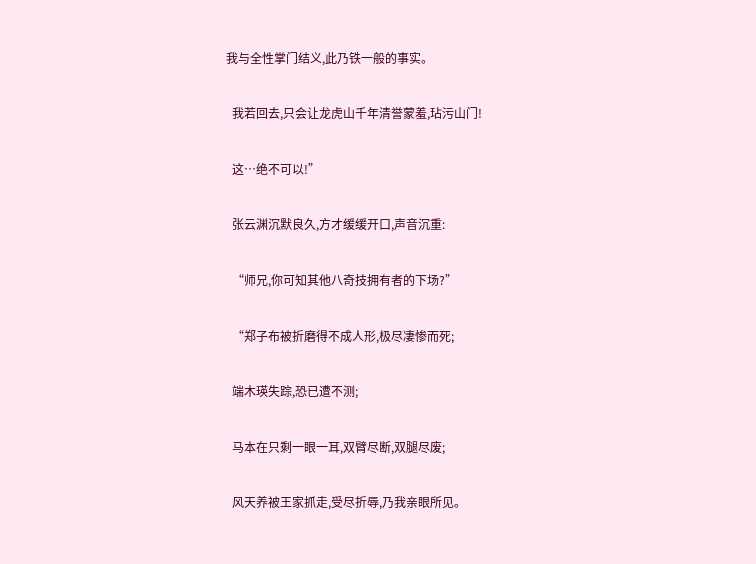我与全性掌门结义,此乃铁一般的事实。

  我若回去,只会让龙虎山千年清誉蒙羞,玷污山门!

  这…绝不可以!”

  张云渊沉默良久,方才缓缓开口,声音沉重:

  “师兄,你可知其他八奇技拥有者的下场?”

  “郑子布被折磨得不成人形,极尽凄惨而死;

  端木瑛失踪,恐已遭不测;

  马本在只剩一眼一耳,双臂尽断,双腿尽废;

  风天养被王家抓走,受尽折辱,乃我亲眼所见。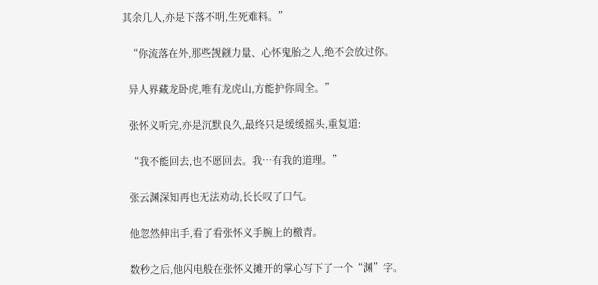其余几人,亦是下落不明,生死难料。”

  “你流落在外,那些觊觎力量、心怀鬼胎之人,绝不会放过你。

  异人界藏龙卧虎,唯有龙虎山,方能护你周全。”

  张怀义听完,亦是沉默良久,最终只是缓缓摇头,重复道:

  “我不能回去,也不愿回去。我…有我的道理。”

  张云渊深知再也无法劝动,长长叹了口气。

  他忽然伸出手,看了看张怀义手腕上的檄青。

  数秒之后,他闪电般在张怀义摊开的掌心写下了一个“渊”字。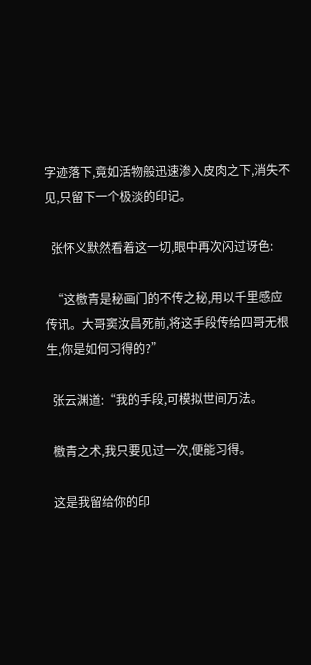字迹落下,竟如活物般迅速渗入皮肉之下,消失不见,只留下一个极淡的印记。

  张怀义默然看着这一切,眼中再次闪过讶色:

  “这檄青是秘画门的不传之秘,用以千里感应传讯。大哥窦汝昌死前,将这手段传给四哥无根生,你是如何习得的?”

  张云渊道:“我的手段,可模拟世间万法。

  檄青之术,我只要见过一次,便能习得。

  这是我留给你的印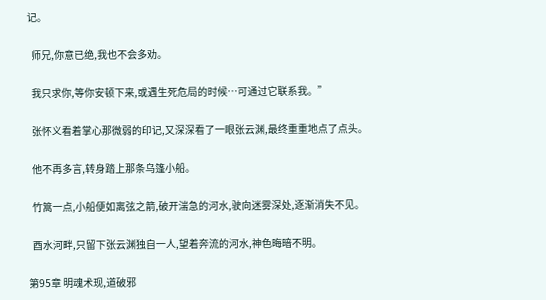记。

  师兄,你意已绝,我也不会多劝。

  我只求你,等你安顿下来,或遇生死危局的时候…可通过它联系我。”

  张怀义看着掌心那微弱的印记,又深深看了一眼张云渊,最终重重地点了点头。

  他不再多言,转身踏上那条乌篷小船。

  竹篙一点,小船便如离弦之箭,破开湍急的河水,驶向迷雾深处,逐渐消失不见。

  酉水河畔,只留下张云渊独自一人,望着奔流的河水,神色晦暗不明。

第95章 明魂术现,道破邪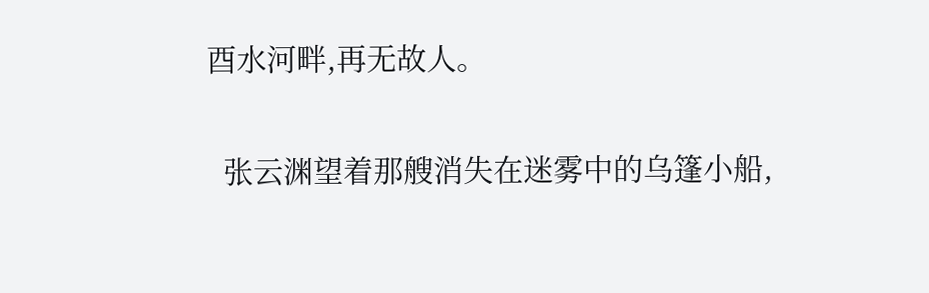酉水河畔,再无故人。

  张云渊望着那艘消失在迷雾中的乌篷小船,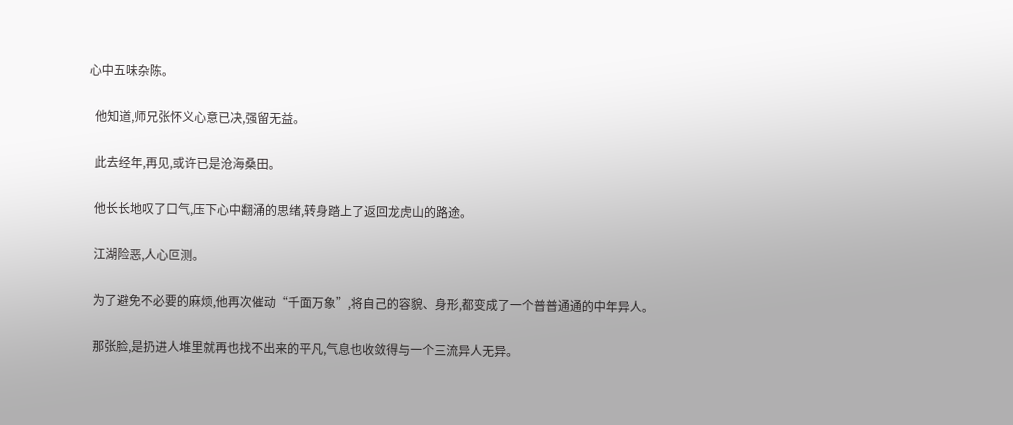心中五味杂陈。

  他知道,师兄张怀义心意已决,强留无益。

  此去经年,再见,或许已是沧海桑田。

  他长长地叹了口气,压下心中翻涌的思绪,转身踏上了返回龙虎山的路途。

  江湖险恶,人心叵测。

  为了避免不必要的麻烦,他再次催动“千面万象”,将自己的容貌、身形,都变成了一个普普通通的中年异人。

  那张脸,是扔进人堆里就再也找不出来的平凡,气息也收敛得与一个三流异人无异。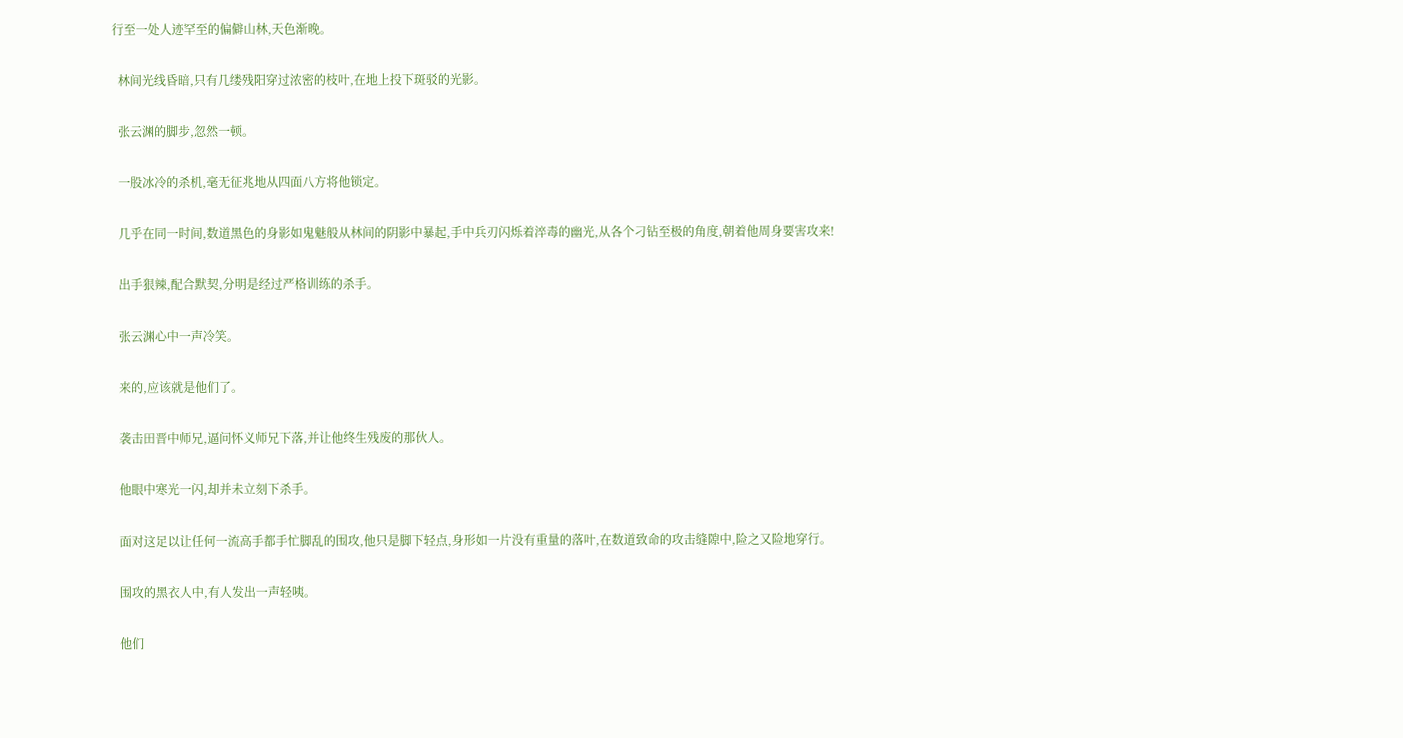行至一处人迹罕至的偏僻山林,天色渐晚。

  林间光线昏暗,只有几缕残阳穿过浓密的枝叶,在地上投下斑驳的光影。

  张云渊的脚步,忽然一顿。

  一股冰冷的杀机,毫无征兆地从四面八方将他锁定。

  几乎在同一时间,数道黑色的身影如鬼魅般从林间的阴影中暴起,手中兵刃闪烁着淬毒的幽光,从各个刁钻至极的角度,朝着他周身要害攻来!

  出手狠辣,配合默契,分明是经过严格训练的杀手。

  张云渊心中一声冷笑。

  来的,应该就是他们了。

  袭击田晋中师兄,逼问怀义师兄下落,并让他终生残废的那伙人。

  他眼中寒光一闪,却并未立刻下杀手。

  面对这足以让任何一流高手都手忙脚乱的围攻,他只是脚下轻点,身形如一片没有重量的落叶,在数道致命的攻击缝隙中,险之又险地穿行。

  围攻的黑衣人中,有人发出一声轻咦。

  他们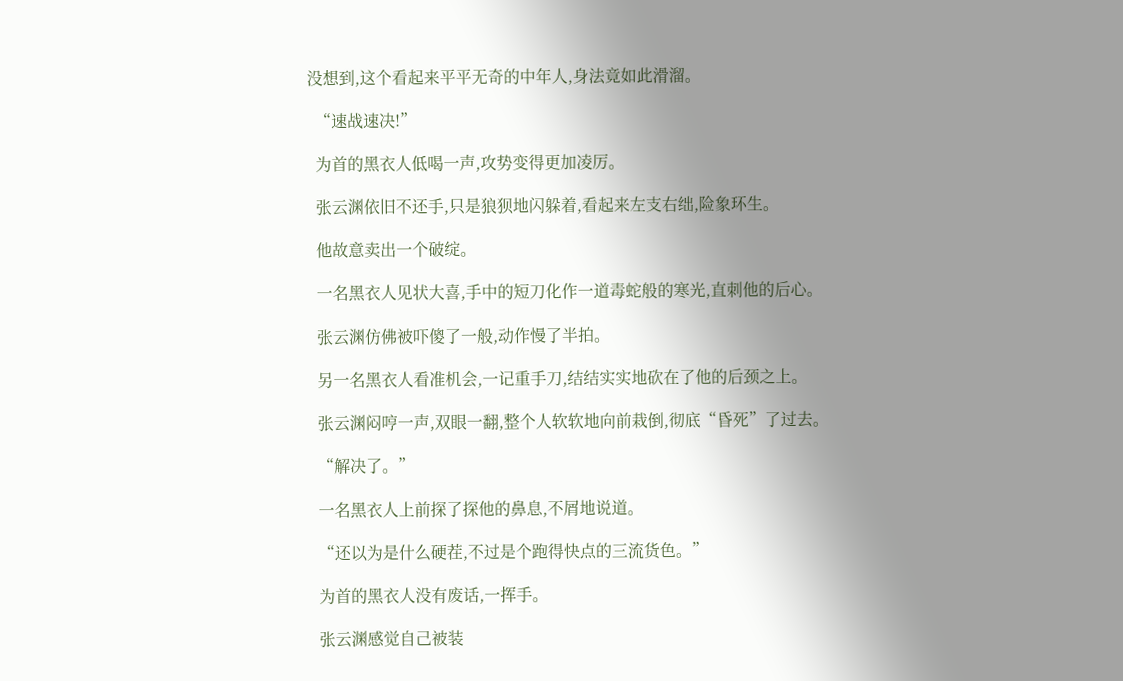没想到,这个看起来平平无奇的中年人,身法竟如此滑溜。

  “速战速决!”

  为首的黑衣人低喝一声,攻势变得更加凌厉。

  张云渊依旧不还手,只是狼狈地闪躲着,看起来左支右绌,险象环生。

  他故意卖出一个破绽。

  一名黑衣人见状大喜,手中的短刀化作一道毒蛇般的寒光,直刺他的后心。

  张云渊仿佛被吓傻了一般,动作慢了半拍。

  另一名黑衣人看准机会,一记重手刀,结结实实地砍在了他的后颈之上。

  张云渊闷哼一声,双眼一翻,整个人软软地向前栽倒,彻底“昏死”了过去。

  “解决了。”

  一名黑衣人上前探了探他的鼻息,不屑地说道。

  “还以为是什么硬茬,不过是个跑得快点的三流货色。”

  为首的黑衣人没有废话,一挥手。

  张云渊感觉自己被装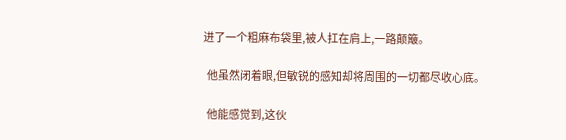进了一个粗麻布袋里,被人扛在肩上,一路颠簸。

  他虽然闭着眼,但敏锐的感知却将周围的一切都尽收心底。

  他能感觉到,这伙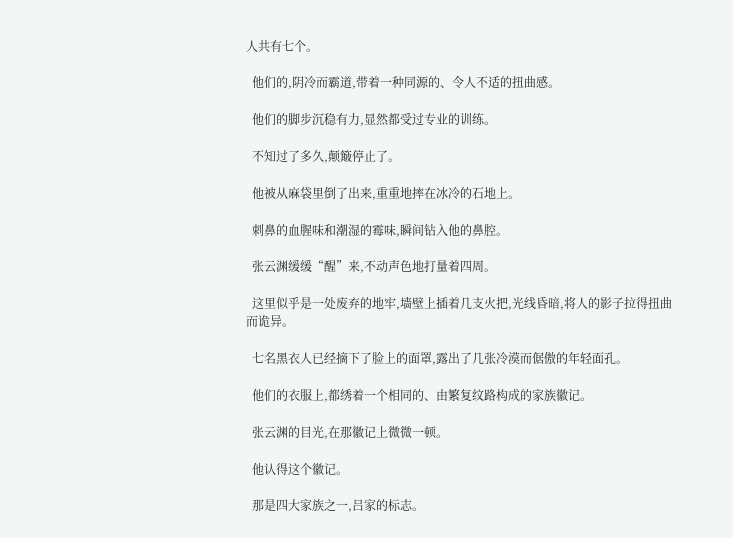人共有七个。

  他们的,阴冷而霸道,带着一种同源的、令人不适的扭曲感。

  他们的脚步沉稳有力,显然都受过专业的训练。

  不知过了多久,颠簸停止了。

  他被从麻袋里倒了出来,重重地摔在冰冷的石地上。

  刺鼻的血腥味和潮湿的霉味,瞬间钻入他的鼻腔。

  张云渊缓缓“醒”来,不动声色地打量着四周。

  这里似乎是一处废弃的地牢,墙壁上插着几支火把,光线昏暗,将人的影子拉得扭曲而诡异。

  七名黑衣人已经摘下了脸上的面罩,露出了几张冷漠而倨傲的年轻面孔。

  他们的衣服上,都绣着一个相同的、由繁复纹路构成的家族徽记。

  张云渊的目光,在那徽记上微微一顿。

  他认得这个徽记。

  那是四大家族之一,吕家的标志。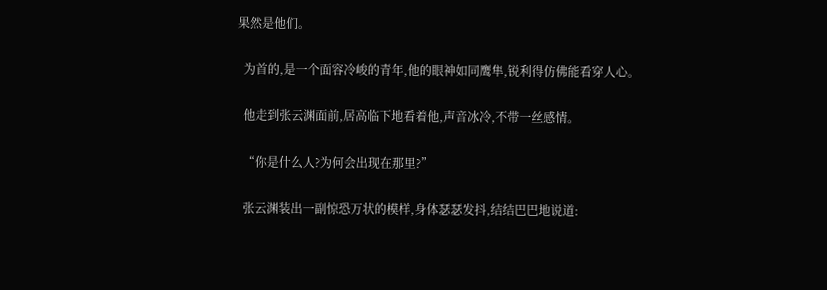果然是他们。

  为首的,是一个面容冷峻的青年,他的眼神如同鹰隼,锐利得仿佛能看穿人心。

  他走到张云渊面前,居高临下地看着他,声音冰冷,不带一丝感情。

  “你是什么人?为何会出现在那里?”

  张云渊装出一副惊恐万状的模样,身体瑟瑟发抖,结结巴巴地说道: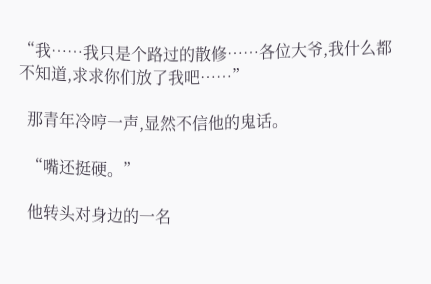“我……我只是个路过的散修……各位大爷,我什么都不知道,求求你们放了我吧……”

  那青年冷哼一声,显然不信他的鬼话。

  “嘴还挺硬。”

  他转头对身边的一名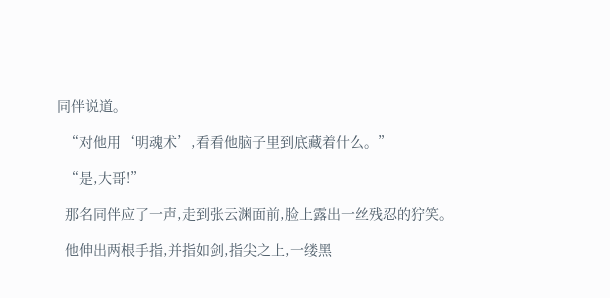同伴说道。

  “对他用‘明魂术’,看看他脑子里到底藏着什么。”

  “是,大哥!”

  那名同伴应了一声,走到张云渊面前,脸上露出一丝残忍的狞笑。

  他伸出两根手指,并指如剑,指尖之上,一缕黑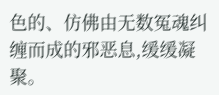色的、仿佛由无数冤魂纠缠而成的邪恶息,缓缓凝聚。